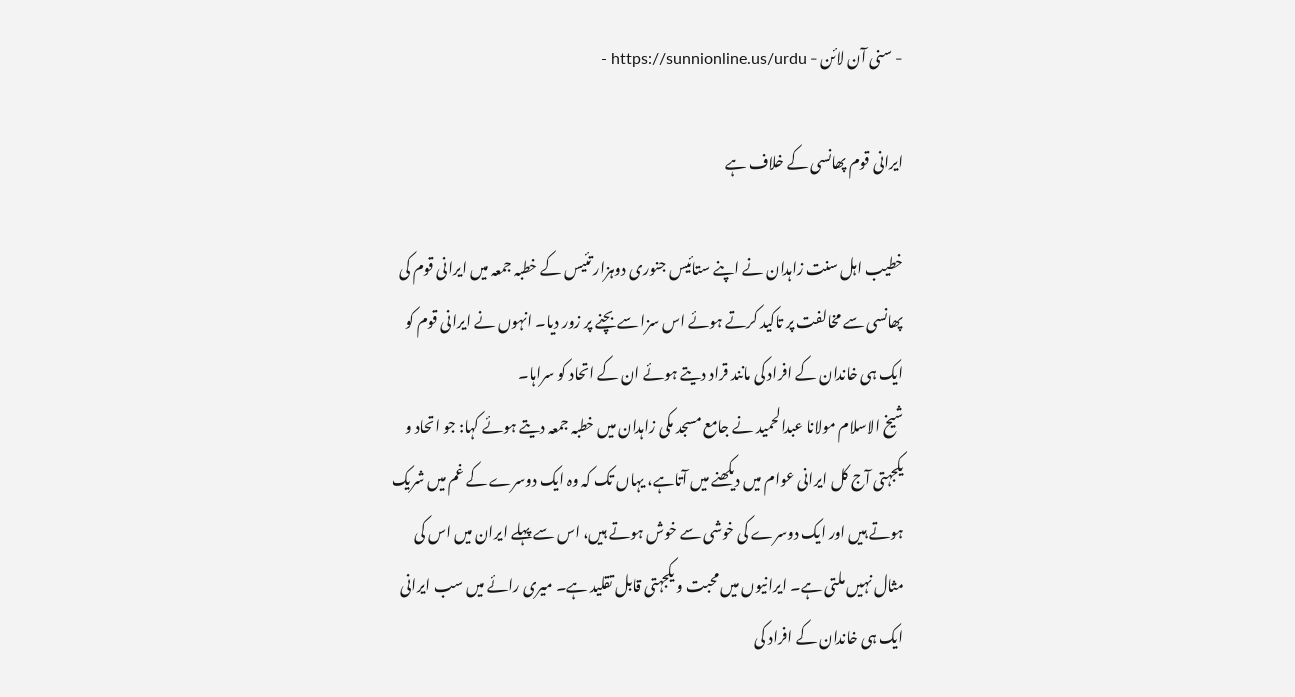- سنی آن لائن - https://sunnionline.us/urdu -

ایرانی قوم پھانسی کے خلاف ہے

خطیب اہل سنت زاہدان نے اپنے ستائیس جنوری دوہزار تئیس کے خطبہ جمعہ میں ایرانی قوم کی پھانسی سے مخالفت پر تاکید کرتے ہوئے اس سزا سے بچنے پر زور دیا۔ انہوں نے ایرانی قوم کو ایک ہی خاندان کے افراد کی مانند قراد دیتے ہوئے ان کے اتحاد کو سراہا۔
شیخ الاسلام مولانا عبدالحمید نے جامع مسجد مکی زاہدان میں خطبہ جمعہ دیتے ہوئے کہا: جو اتحاد و یکجہتی آج کل ایرانی عوام میں دیکھنے میں آتاہے، یہاں تک کہ وہ ایک دوسرے کے غم میں شریک ہوتے ہیں اور ایک دوسرے کی خوشی سے خوش ہوتے ہیں، اس سے پہلے ایران میں اس کی مثال نہیں ملتی ہے۔ ایرانیوں میں محبت و یکجہتی قابل تقلید ہے۔ میری رائے میں سب ایرانی ایک ہی خاندان کے افراد کی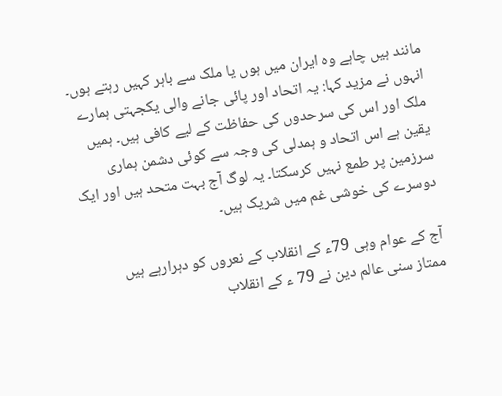مانند ہیں چاہے وہ ایران میں ہوں یا ملک سے باہر کہیں رہتے ہوں۔
انہوں نے مزید کہا: یہ اتحاد اور پائی جانے والی یکجہتی ہمارے ملک اور اس کی سرحدوں کی حفاظت کے لیے کافی ہیں۔ ہمیں یقین ہے اس اتحاد و ہمدلی کی وجہ سے کوئی دشمن ہماری سرزمین پر طمع نہیں کرسکتا۔ یہ لوگ آج بہت متحد ہیں اور ایک دوسرے کی خوشی غم میں شریک ہیں۔

آج کے عوام وہی 79ء کے انقلاب کے نعروں کو دہرارہے ہیں
ممتاز سنی عالم دین نے 79 ء کے انقلاب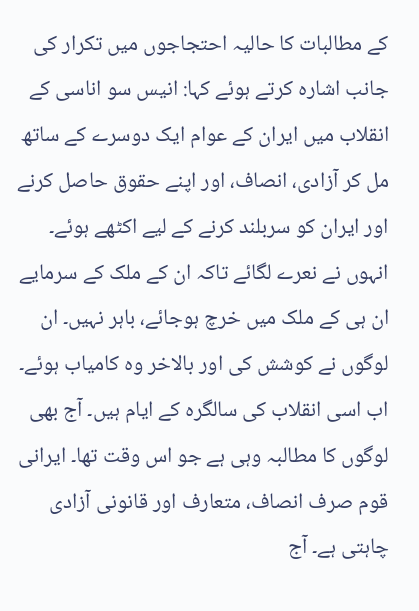کے مطالبات کا حالیہ احتجاجوں میں تکرار کی جانب اشارہ کرتے ہوئے کہا: انیس سو اناسی کے انقلاب میں ایران کے عوام ایک دوسرے کے ساتھ مل کر آزادی، انصاف، اور اپنے حقوق حاصل کرنے اور ایران کو سربلند کرنے کے لیے اکٹھے ہوئے۔ انہوں نے نعرے لگائے تاکہ ان کے ملک کے سرمایے ان ہی کے ملک میں خرچ ہوجائے، باہر نہیں۔ ان لوگوں نے کوشش کی اور بالاخر وہ کامیاب ہوئے۔ اب اسی انقلاب کی سالگرہ کے ایام ہیں۔ آج بھی لوگوں کا مطالبہ وہی ہے جو اس وقت تھا۔ ایرانی قوم صرف انصاف، متعارف اور قانونی آزادی چاہتی ہے۔ آج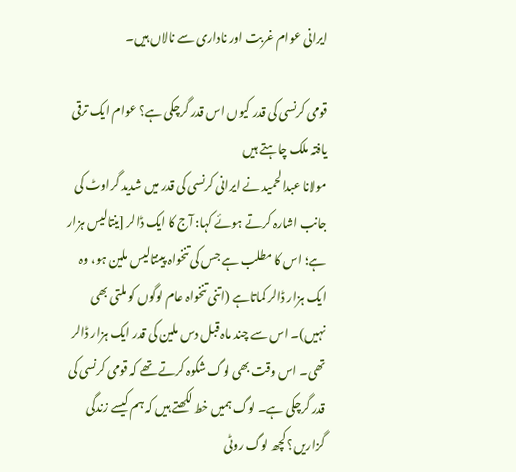ایرانی عوام غربت اور ناداری سے نالاں ہیں۔

قومی کرنسی کی قدر کیوں اس قدر گرچکی ہے؟ عوام ایک ترقی یافتہ ملک چاہتے ہیں
مولانا عبدالحمید نے ایرانی کرنسی کی قدر میں شدید گراوٹ کی جانب اشارہ کرتے ہوئے کہا: آج کا ایک ڈالر [ینتالیس ہزار ہے؛ اس کا مطلب ہے جس کی تنخواہ پینتالیس ملین ہو، وہ ایک ہزار ڈالر کماتاہے (اتنی تنخواہ عام لوگوں کو ملتی بھی نہیں)۔ اس سے چند ماہ قبل دس ملین کی قدر ایک ہزار ڈالر تھی۔ اس وقت بھی لوگ شکوہ کرتے تھے کہ قومی کرنسی کی قدر گرچکی ہے۔ لوگ ہمیں خط لکھتے ہیں کہ ہم کیسے زندگی گزاریں؟ کچھ لوگ روٹی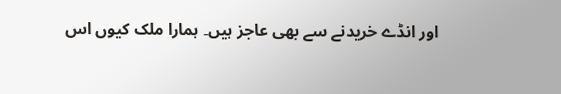اور انڈے خریدنے سے بھی عاجز ہیں۔ ہمارا ملک کیوں اس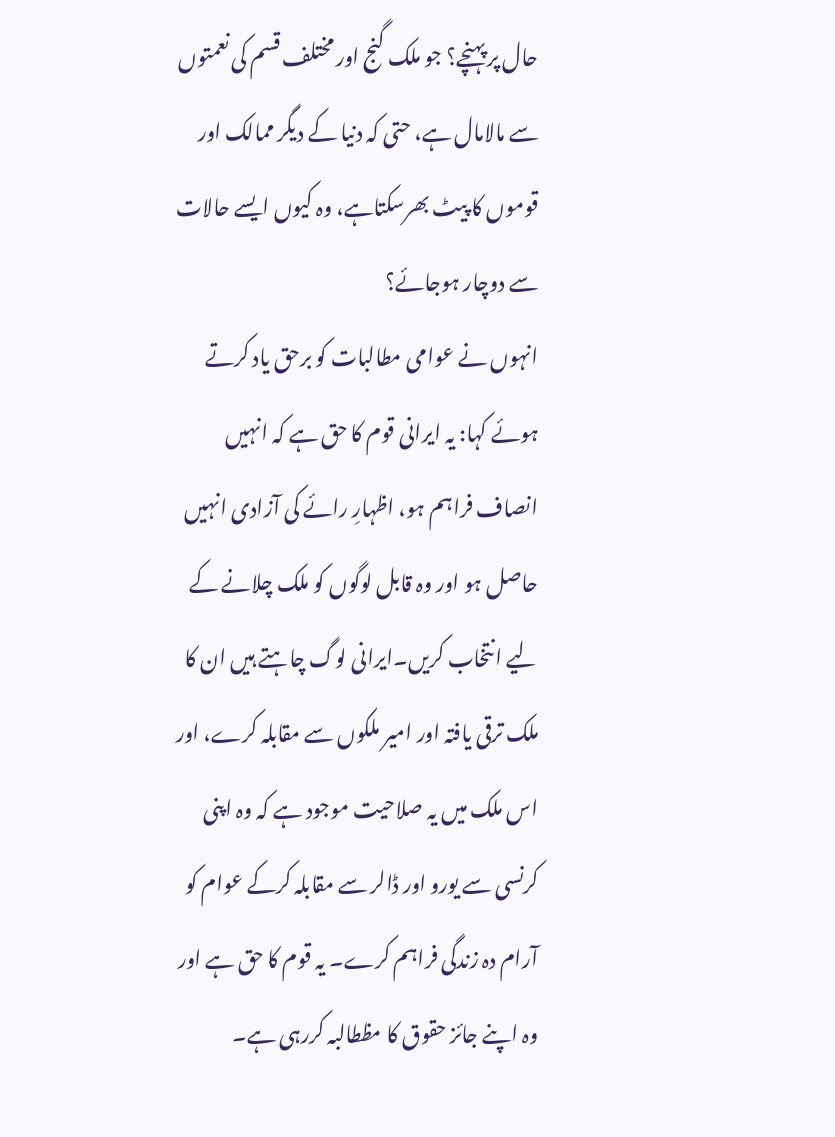حال پر پہنچے؟ جو ملک گنج اور مختلف قسم کی نعمتوں سے مالامال ہے، حتی کہ دنیا کے دیگر ممالک اور قوموں کا پیٹ بھرسکتاہے، وہ کیوں ایسے حالات سے دوچار ہوجائے؟
انہوں نے عوامی مطالبات کو برحق یاد کرتے ہوئے کہا: یہ ایرانی قوم کا حق ہے کہ انہیں انصاف فراہم ہو، اظہارِ رائے کی آزادی انہیں حاصل ہو اور وہ قابل لوگوں کو ملک چلانے کے لیے انتخاب کریں۔ایرانی لوگ چاہتے ہیں ان کا ملک ترقی یافتہ اور امیر ملکوں سے مقابلہ کرے، اور اس ملک میں یہ صلاحیت موجود ہے کہ وہ اپنی کرنسی سے یورو اور ڈالر سے مقابلہ کرکے عوام کو آرام دہ زندگی فراہم کرے۔ یہ قوم کا حق ہے اور وہ اپنے جائز حقوق کا مظطالبہ کررہی ہے۔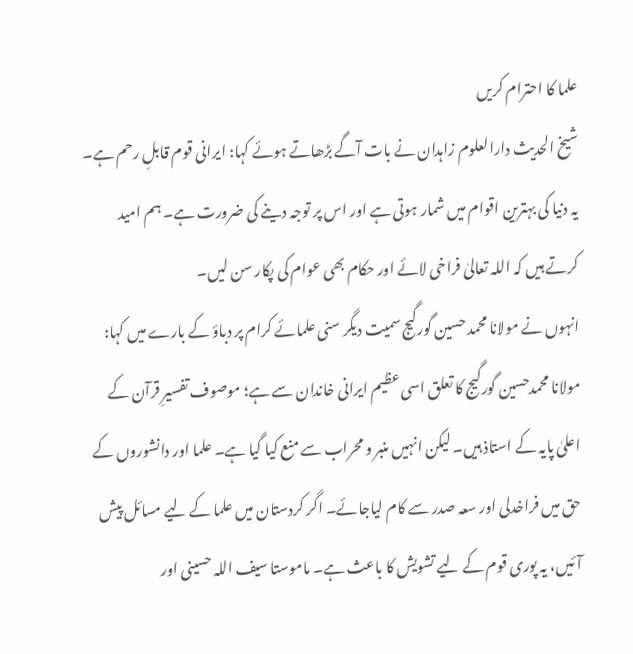علما کا احترام کریں
شیخ الحدیث دارالعلوم زاہدان نے بات آگے بڑھاتے ہوئے کہا: ایرانی قوم قابلِ رحم ہے۔ یہ دنیا کی بہترین اقوام میں شمار ہوتی ہے اور اس پر توجہ دینے کی ضرورت ہے۔ ہم امید کرتے ہیں کہ اللہ تعالیٰ فراخی لائے اور حکام بھی عوام کی پکار سن لیں۔
انہوں نے مولانا محمد حسین گورگیج سمیت دیگر سنی علمائے کرام پر دباؤ کے بارے میں کہا: مولانا محمدحسین گورگیج کا تعلق اسی عظیم ایرانی خاندان سے ہے؛ موصوف تفسیرِ قرآن کے اعلیٰ پایہ کے استاذ ہیں۔ لیکن انہیں منبر و محراب سے منع کیا گیا ہے۔ علما اور دانشوروں کے حق میں فراخدلی اور سعہ صدر سے کام لیاجائے۔ اگر کردستان میں علما کے لیے مسائل پیش آئیں، یہ پوری قوم کے لیے تشویش کا باعث ہے۔ ماموستا سیف اللہ حسینی اور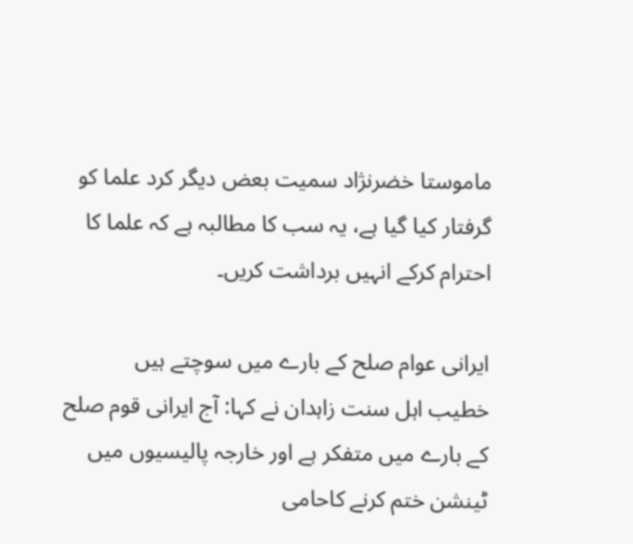ماموستا خضرنژاد سمیت بعض دیگر کرد علما کو گرفتار کیا گیا ہے، یہ سب کا مطالبہ ہے کہ علما کا احترام کرکے انہیں برداشت کریں۔

ایرانی عوام صلح کے بارے میں سوچتے ہیں
خطیب اہل سنت زاہدان نے کہا: آج ایرانی قوم صلح کے بارے میں متفکر ہے اور خارجہ پالیسیوں میں ٹینشن ختم کرنے کاحامی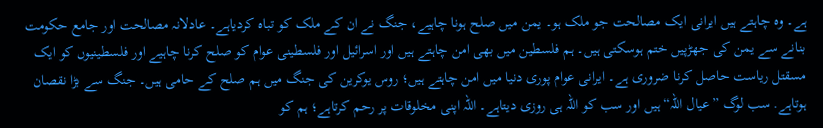ہے۔ وہ چاہتے ہیں ایرانی ایک مصالحت جو ملک ہو۔ یمن میں صلح ہونا چاہیے، جنگ نے ان کے ملک کو تباہ کردیاہے۔ عادلانہ مصالحت اور جامع حکومت بنانے سے یمن کی جھڑپیں ختم ہوسکتی ہیں۔ ہم فلسطین میں بھی امن چاہتے ہیں اور اسرائیل اور فلسطینی عوام کو صلح کرنا چاہیے اور فلسطینیوں کو ایک مسقتل ریاست حاصل کرنا ضروری ہے۔ ایرانی عوام پوری دنیا میں امن چاہتے ہیں؛ روس یوکرین کی جنگ میں ہم صلح کے حامی ہیں۔ جنگ سے بڑا نقصان ہوتاہے. سب لوگ ”عیال اللہ“ ہیں اور سب کو اللہ ہی روزی دیتاہے۔ اللہ اپنی مخلوقات پر رحم کرتاہے؛ ہم کو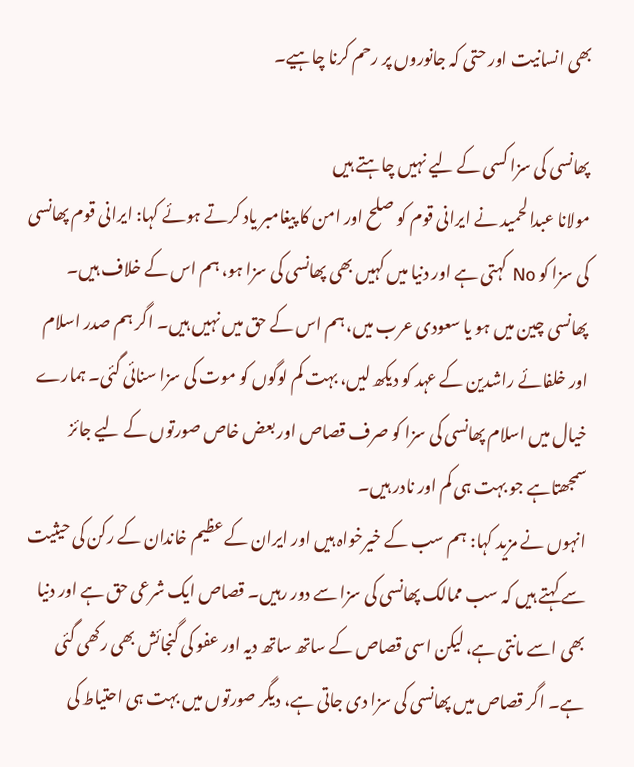بھی انسانیت اور حتی کہ جانوروں پر رحم کرنا چاہیے۔

پھانسی کی سزا کسی کے لیے نہیں چاہتے ہیں
مولانا عبدالحمید نے ایرانی قوم کو صلح اور امن کا پیغامبر یاد کرتے ہوئے کہا: ایرانی قوم پھانسی کی سزا کو No کہتی ہے اور دنیا میں کہیں بھی پھانسی کی سزا ہو، ہم اس کے خلاف ہیں۔ پھانسی چین میں ہو یا سعودی عرب میں، ہم اس کے حق میں نہیں ہیں۔ اگر ہم صدر اسلام اور خلفائے راشدین کے عہد کو دیکھ لیں، بہت کم لوگوں کو موت کی سزا سنائی گئی۔ ہمارے خیال میں اسلام پھانسی کی سزا کو صرف قصاص اور بعض خاص صورتوں کے لیے جائز سمجھتاہے جو بہت ہی کم اور نادر ہیں۔
انہوں نے مزید کہا: ہم سب کے خیرخواہ ہیں اور ایران کے عظیم خاندان کے رکن کی حیثیت سے کہتے ہیں کہ سب ممالک پھانسی کی سزا سے دور رہیں۔ قصاص ایک شرعی حق ہے اور دنیا بھی اسے مانتی ہے، لیکن اسی قصاص کے ساتھ ساتھ دیہ اور عفو کی گنجائش بھی رکھی گئی ہے۔ اگر قصاص میں پھانسی کی سزا دی جاتی ہے، دیگر صورتوں میں بہت ہی احتیاط کی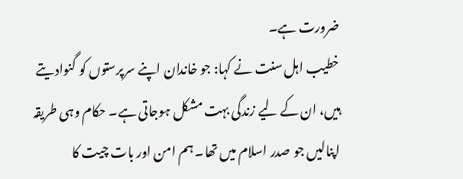ضرورت ہے۔
خطیب اہل سنت نے کہا: جو خاندان اپنے سرپرستوں کو گنوادیتے ہیں، ان کے لیے زندگی بہت مشکل ہوجاتی ہے۔ حکام وہی طریقہ اپنالیں جو صدر اسلام میں تھا۔ ہم امن اور بات چیت کا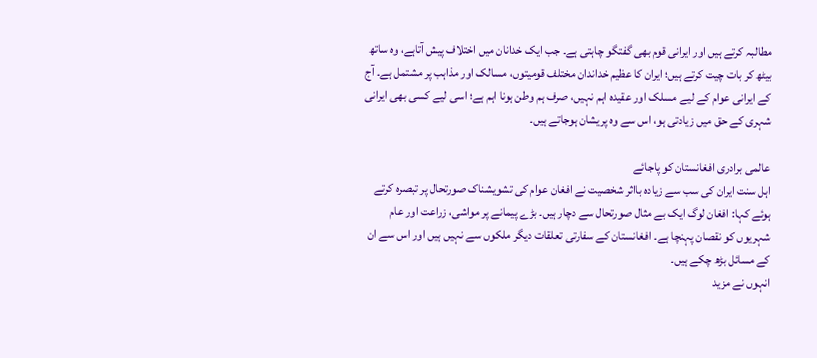مطالبہ کرتے ہیں اور ایرانی قوم بھی گفتگو چاہتی ہے۔ جب ایک خدانان میں اختلاف پیش آتاہے، وہ ساتھ بیٹھ کر بات چیت کرتے ہیں؛ ایران کا عظیم خداندان مختلف قومیتوں، مسالک اور مذاہب پر مشتمل ہے۔ آج کے ایرانی عوام کے لیے مسلک اور عقیدہ اہم نہیں، صرف ہم وطن ہونا اہم ہے؛ اسی لیے کسی بھی ایرانی شہری کے حق میں زیادتی ہو، اس سے وہ پریشان ہوجاتے ہیں۔

عالمی برادری افغانستان کو پاجائے
اہل سنت ایران کی سب سے زیادہ بااثر شخصیت نے افغان عوام کی تشویشناک صورتحال پر تبصرہ کرتے ہوئے کہا: افغان لوگ ایک بے مثال صورتحال سے دچار ہیں۔ بڑے پیمانے پر مواشی، زراعت اور عام شہریوں کو نقصان پہنچا ہے۔ افغانستان کے سفارتی تعلقات دیگر ملکوں سے نہیں ہیں اور اس سے ان کے مسائل بڑھ چکے ہیں۔
انہوں نے مزید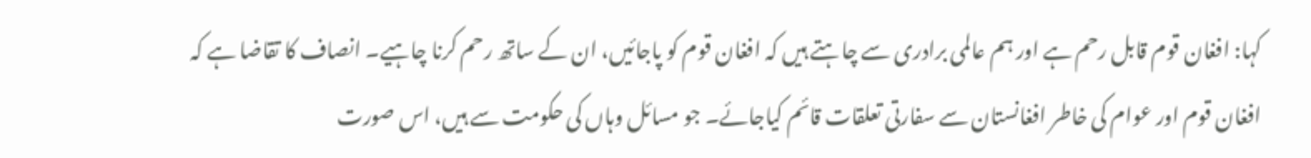کہا: افغان قوم قابل رحم ہے اور ہم عالمی برادری سے چاہتے ہیں کہ افغان قوم کو پاجائیں، ان کے ساتھ رحم کرنا چاہیے۔ انصاف کا تقاضا ہے کہ افغان قوم اور عوام کی خاطر افغانستان سے سفارتی تعلقات قائم کیاجائے۔ جو مسائل وہاں کی حکومت سے ہیں، اس صورت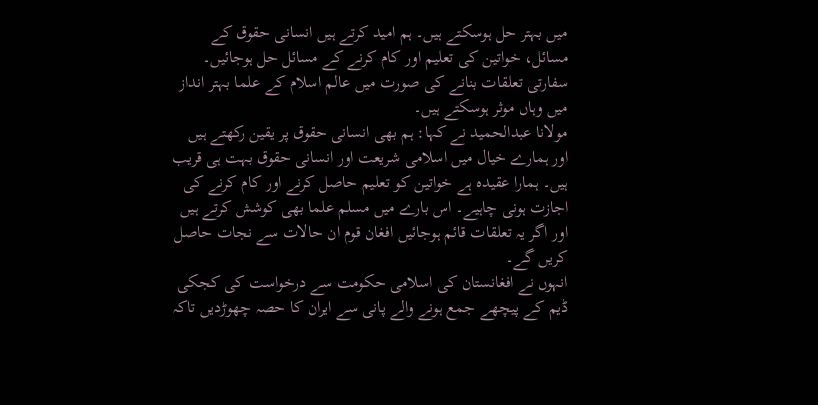میں بہتر حل ہوسکتے ہیں۔ ہم امید کرتے ہیں انسانی حقوق کے مسائل، خواتین کی تعلیم اور کام کرنے کے مسائل حل ہوجائیں۔ سفارتی تعلقات بنانے کی صورت میں عالم اسلام کے علما بہتر انداز میں وہاں موثر ہوسکتے ہیں۔
مولانا عبدالحمید نے کہا: ہم بھی انسانی حقوق پر یقین رکھتے ہیں اور ہمارے خیال میں اسلامی شریعت اور انسانی حقوق بہت ہی قریب ہیں۔ ہمارا عقیدہ ہے خواتین کو تعلیم حاصل کرنے اور کام کرنے کی اجازت ہونی چاہیے۔ اس بارے میں مسلم علما بھی کوشش کرتے ہیں اور اگر یہ تعلقات قائم ہوجائیں افغان قوم ان حالات سے نجات حاصل کریں گے۔
انہوں نے افغانستان کی اسلامی حکومت سے درخواست کی کجکی ڈیم کے پیچھے جمع ہونے والے پانی سے ایران کا حصہ چھوڑدیں تاکہ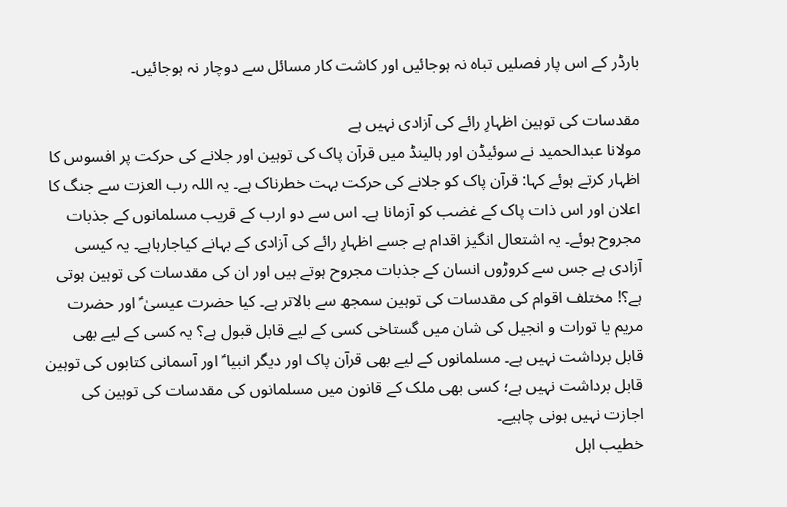بارڈر کے اس پار فصلیں تباہ نہ ہوجائیں اور کاشت کار مسائل سے دوچار نہ ہوجائیں۔

مقدسات کی توہین اظہارِ رائے کی آزادی نہیں ہے
مولانا عبدالحمید نے سوئیڈن اور ہالینڈ میں قرآن پاک کی توہین اور جلانے کی حرکت پر افسوس کا اظہار کرتے ہوئے کہا: قرآن پاک کو جلانے کی حرکت بہت خطرناک ہے۔ یہ اللہ رب العزت سے جنگ کا اعلان اور اس ذات پاک کے غضب کو آزمانا ہے۔ اس سے دو ارب کے قریب مسلمانوں کے جذبات مجروح ہوئے۔ یہ اشتعال انگیز اقدام ہے جسے اظہارِ رائے کی آزادی کے بہانے کیاجارہاہے۔ یہ کیسی آزادی ہے جس سے کروڑوں انسان کے جذبات مجروح ہوتے ہیں اور ان کی مقدسات کی توہین ہوتی ہے؟! مختلف اقوام کی مقدسات کی توہین سمجھ سے بالاتر ہے۔ کیا حضرت عیسیٰ ؑ اور حضرت مریم یا تورات و انجیل کی شان میں گستاخی کسی کے لیے قابل قبول ہے؟ یہ کسی کے لیے بھی قابل برداشت نہیں ہے۔ مسلمانوں کے لیے بھی قرآن پاک اور دیگر انبیا ؑ اور آسمانی کتابوں کی توہین قابل برداشت نہیں ہے؛ کسی بھی ملک کے قانون میں مسلمانوں کی مقدسات کی توہین کی اجازت نہیں ہونی چاہیے۔
خطیب اہل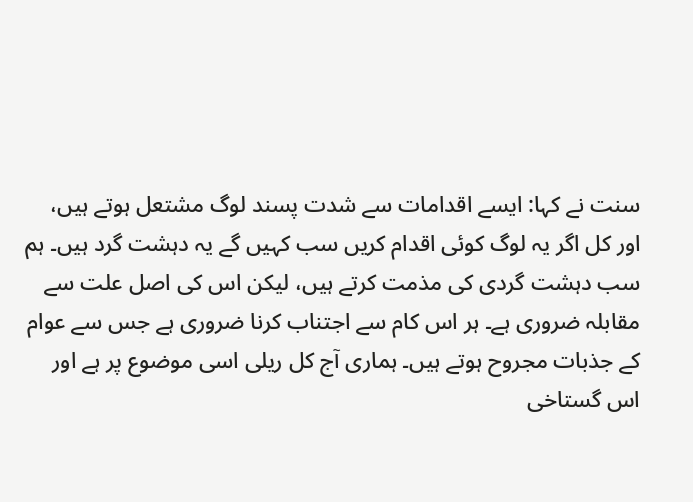سنت نے کہا: ایسے اقدامات سے شدت پسند لوگ مشتعل ہوتے ہیں، اور کل اگر یہ لوگ کوئی اقدام کریں سب کہیں گے یہ دہشت گرد ہیں۔ ہم سب دہشت گردی کی مذمت کرتے ہیں، لیکن اس کی اصل علت سے مقابلہ ضروری ہے۔ ہر اس کام سے اجتناب کرنا ضروری ہے جس سے عوام کے جذبات مجروح ہوتے ہیں۔ ہماری آج کل ریلی اسی موضوع پر ہے اور اس گستاخی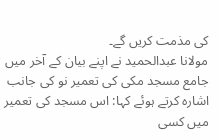کی مذمت کریں گے۔
مولانا عبدالحمید نے اپنے بیان کے آخر میں جامع مسجد مکی کی تعمیر نو کی جانب اشارہ کرتے ہوئے کہا: اس مسجد کی تعمیر میں کسی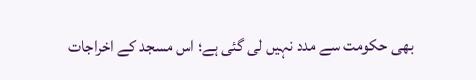بھی حکومت سے مدد نہیں لی گئی ہے؛ اس مسجد کے اخراجات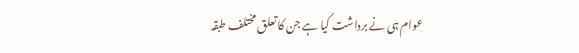عوام ہی نے برداشت کیا ہے جن کا تعلق مختلف طبقہ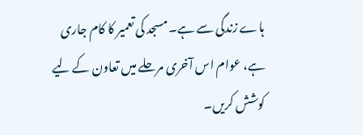ہاے زندگی سے ہے۔ مسجد کی تعمیر کا کام جاری ہے، عوام اس آخری مرحلے میں تعاون کے لیے کوشش کریں۔